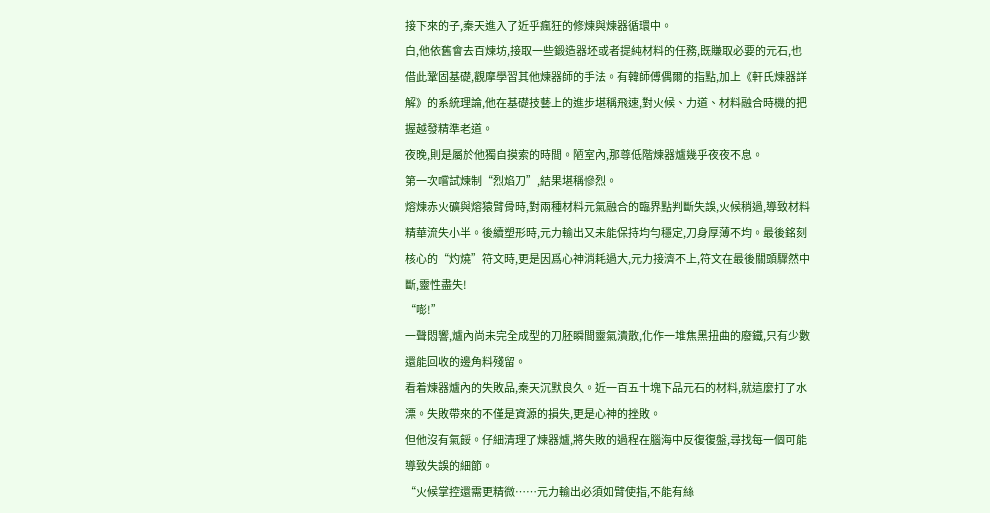接下來的子,秦天進入了近乎瘋狂的修煉與煉器循環中。
白,他依舊會去百煉坊,接取一些鍛造器坯或者提純材料的任務,既賺取必要的元石,也借此鞏固基礎,觀摩學習其他煉器師的手法。有韓師傅偶爾的指點,加上《軒氏煉器詳解》的系統理論,他在基礎技藝上的進步堪稱飛速,對火候、力道、材料融合時機的把握越發精準老道。
夜晚,則是屬於他獨自摸索的時間。陋室內,那尊低階煉器爐幾乎夜夜不息。
第一次嚐試煉制“烈焰刀”,結果堪稱慘烈。
熔煉赤火礦與熔猿臂骨時,對兩種材料元氣融合的臨界點判斷失誤,火候稍過,導致材料精華流失小半。後續塑形時,元力輸出又未能保持均勻穩定,刀身厚薄不均。最後銘刻核心的“灼燒”符文時,更是因爲心神消耗過大,元力接濟不上,符文在最後關頭驟然中斷,靈性盡失!
“嘭!”
一聲悶響,爐內尚未完全成型的刀胚瞬間靈氣潰散,化作一堆焦黑扭曲的廢鐵,只有少數還能回收的邊角料殘留。
看着煉器爐內的失敗品,秦天沉默良久。近一百五十塊下品元石的材料,就這麼打了水漂。失敗帶來的不僅是資源的損失,更是心神的挫敗。
但他沒有氣餒。仔細清理了煉器爐,將失敗的過程在腦海中反復復盤,尋找每一個可能導致失誤的細節。
“火候掌控還需更精微……元力輸出必須如臂使指,不能有絲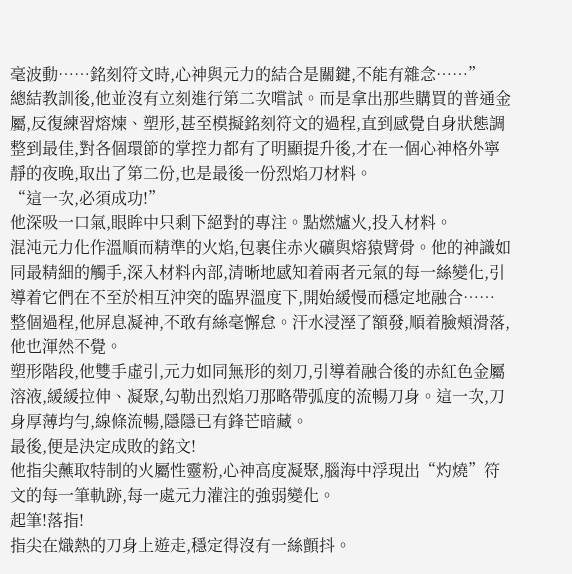毫波動……銘刻符文時,心神與元力的結合是關鍵,不能有雜念……”
總結教訓後,他並沒有立刻進行第二次嚐試。而是拿出那些購買的普通金屬,反復練習熔煉、塑形,甚至模擬銘刻符文的過程,直到感覺自身狀態調整到最佳,對各個環節的掌控力都有了明顯提升後,才在一個心神格外寧靜的夜晚,取出了第二份,也是最後一份烈焰刀材料。
“這一次,必須成功!”
他深吸一口氣,眼眸中只剩下絕對的專注。點燃爐火,投入材料。
混沌元力化作溫順而精準的火焰,包裹住赤火礦與熔猿臂骨。他的神識如同最精細的觸手,深入材料內部,清晰地感知着兩者元氣的每一絲變化,引導着它們在不至於相互沖突的臨界溫度下,開始緩慢而穩定地融合……
整個過程,他屏息凝神,不敢有絲毫懈怠。汗水浸溼了額發,順着臉頰滑落,他也渾然不覺。
塑形階段,他雙手虛引,元力如同無形的刻刀,引導着融合後的赤紅色金屬溶液,緩緩拉伸、凝聚,勾勒出烈焰刀那略帶弧度的流暢刀身。這一次,刀身厚薄均勻,線條流暢,隱隱已有鋒芒暗藏。
最後,便是決定成敗的銘文!
他指尖蘸取特制的火屬性靈粉,心神高度凝聚,腦海中浮現出“灼燒”符文的每一筆軌跡,每一處元力灌注的強弱變化。
起筆!落指!
指尖在熾熱的刀身上遊走,穩定得沒有一絲顫抖。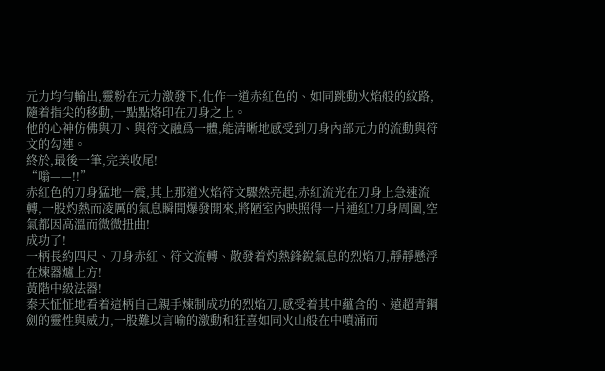元力均勻輸出,靈粉在元力激發下,化作一道赤紅色的、如同跳動火焰般的紋路,隨着指尖的移動,一點點烙印在刀身之上。
他的心神仿佛與刀、與符文融爲一體,能清晰地感受到刀身內部元力的流動與符文的勾連。
終於,最後一筆,完美收尾!
“嗡——!!”
赤紅色的刀身猛地一震,其上那道火焰符文驟然亮起,赤紅流光在刀身上急速流轉,一股灼熱而凌厲的氣息瞬間爆發開來,將陋室內映照得一片通紅!刀身周圍,空氣都因高溫而微微扭曲!
成功了!
一柄長約四尺、刀身赤紅、符文流轉、散發着灼熱鋒銳氣息的烈焰刀,靜靜懸浮在煉器爐上方!
黃階中級法器!
秦天怔怔地看着這柄自己親手煉制成功的烈焰刀,感受着其中蘊含的、遠超青鋼劍的靈性與威力,一股難以言喻的激動和狂喜如同火山般在中噴涌而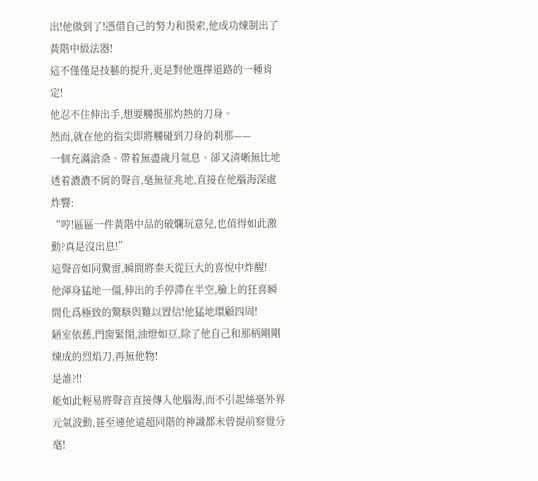出!他做到了!憑借自己的努力和摸索,他成功煉制出了黃階中級法器!
這不僅僅是技藝的提升,更是對他選擇道路的一種肯定!
他忍不住伸出手,想要觸摸那灼熱的刀身。
然而,就在他的指尖即將觸碰到刀身的刹那——
一個充滿滄桑、帶着無盡歲月氣息、卻又清晰無比地透着濃濃不屑的聲音,毫無征兆地,直接在他腦海深處炸響:
“哼!區區一件黃階中品的破爛玩意兒,也值得如此激動?真是沒出息!”
這聲音如同驚雷,瞬間將秦天從巨大的喜悅中炸醒!
他渾身猛地一僵,伸出的手停滯在半空,臉上的狂喜瞬間化爲極致的驚駭與難以置信!他猛地環顧四周!
陋室依舊,門窗緊閉,油燈如豆,除了他自己和那柄剛剛煉成的烈焰刀,再無他物!
是誰?!!
能如此輕易將聲音直接傳入他腦海,而不引起絲毫外界元氣波動,甚至連他遠超同階的神識都未曾提前察覺分毫!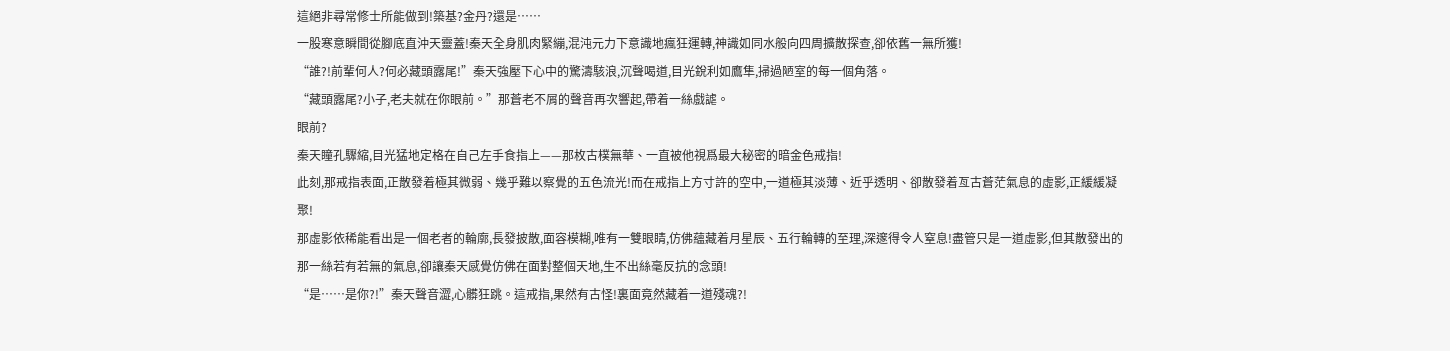這絕非尋常修士所能做到!築基?金丹?還是……
一股寒意瞬間從腳底直沖天靈蓋!秦天全身肌肉緊繃,混沌元力下意識地瘋狂運轉,神識如同水般向四周擴散探查,卻依舊一無所獲!
“誰?!前輩何人?何必藏頭露尾!”秦天強壓下心中的驚濤駭浪,沉聲喝道,目光銳利如鷹隼,掃過陋室的每一個角落。
“藏頭露尾?小子,老夫就在你眼前。”那蒼老不屑的聲音再次響起,帶着一絲戲謔。
眼前?
秦天瞳孔驟縮,目光猛地定格在自己左手食指上——那枚古樸無華、一直被他視爲最大秘密的暗金色戒指!
此刻,那戒指表面,正散發着極其微弱、幾乎難以察覺的五色流光!而在戒指上方寸許的空中,一道極其淡薄、近乎透明、卻散發着亙古蒼茫氣息的虛影,正緩緩凝聚!
那虛影依稀能看出是一個老者的輪廓,長發披散,面容模糊,唯有一雙眼睛,仿佛蘊藏着月星辰、五行輪轉的至理,深邃得令人窒息!盡管只是一道虛影,但其散發出的那一絲若有若無的氣息,卻讓秦天感覺仿佛在面對整個天地,生不出絲毫反抗的念頭!
“是……是你?!”秦天聲音澀,心髒狂跳。這戒指,果然有古怪!裏面竟然藏着一道殘魂?!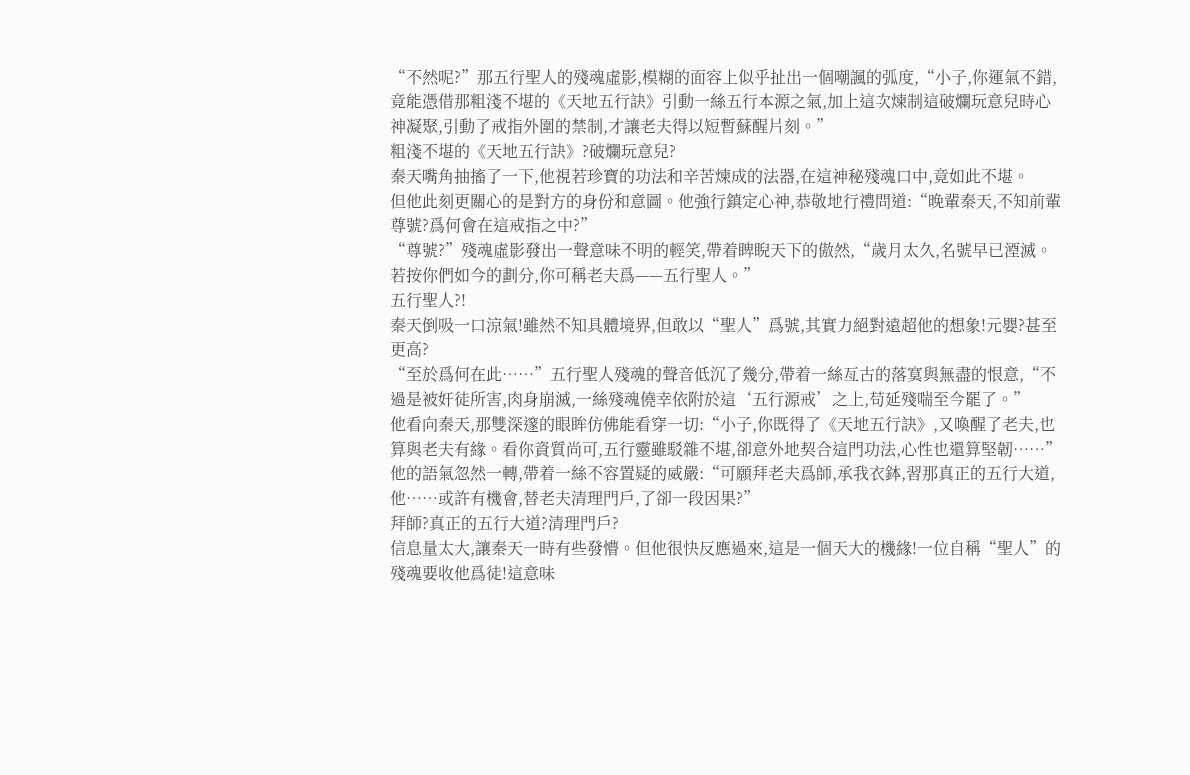“不然呢?”那五行聖人的殘魂虛影,模糊的面容上似乎扯出一個嘲諷的弧度,“小子,你運氣不錯,竟能憑借那粗淺不堪的《天地五行訣》引動一絲五行本源之氣,加上這次煉制這破爛玩意兒時心神凝聚,引動了戒指外圍的禁制,才讓老夫得以短暫蘇醒片刻。”
粗淺不堪的《天地五行訣》?破爛玩意兒?
秦天嘴角抽搐了一下,他視若珍寶的功法和辛苦煉成的法器,在這神秘殘魂口中,竟如此不堪。
但他此刻更關心的是對方的身份和意圖。他強行鎮定心神,恭敬地行禮問道:“晚輩秦天,不知前輩尊號?爲何會在這戒指之中?”
“尊號?”殘魂虛影發出一聲意味不明的輕笑,帶着睥睨天下的傲然,“歲月太久,名號早已湮滅。若按你們如今的劃分,你可稱老夫爲——五行聖人。”
五行聖人?!
秦天倒吸一口涼氣!雖然不知具體境界,但敢以“聖人”爲號,其實力絕對遠超他的想象!元嬰?甚至更高?
“至於爲何在此……”五行聖人殘魂的聲音低沉了幾分,帶着一絲亙古的落寞與無盡的恨意,“不過是被奸徒所害,肉身崩滅,一絲殘魂僥幸依附於這‘五行源戒’之上,苟延殘喘至今罷了。”
他看向秦天,那雙深邃的眼眸仿佛能看穿一切:“小子,你既得了《天地五行訣》,又喚醒了老夫,也算與老夫有緣。看你資質尚可,五行靈雖駁雜不堪,卻意外地契合這門功法,心性也還算堅韌……”
他的語氣忽然一轉,帶着一絲不容置疑的威嚴:“可願拜老夫爲師,承我衣鉢,習那真正的五行大道,他……或許有機會,替老夫清理門戶,了卻一段因果?”
拜師?真正的五行大道?清理門戶?
信息量太大,讓秦天一時有些發懵。但他很快反應過來,這是一個天大的機緣!一位自稱“聖人”的殘魂要收他爲徒!這意味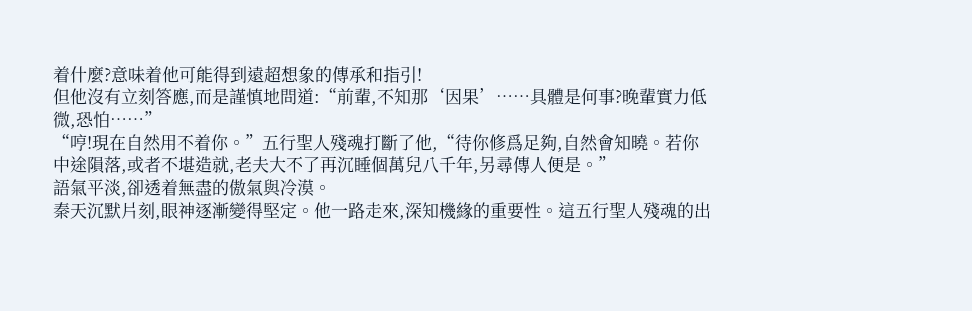着什麼?意味着他可能得到遠超想象的傳承和指引!
但他沒有立刻答應,而是謹慎地問道:“前輩,不知那‘因果’……具體是何事?晚輩實力低微,恐怕……”
“哼!現在自然用不着你。”五行聖人殘魂打斷了他,“待你修爲足夠,自然會知曉。若你中途隕落,或者不堪造就,老夫大不了再沉睡個萬兒八千年,另尋傳人便是。”
語氣平淡,卻透着無盡的傲氣與冷漠。
秦天沉默片刻,眼神逐漸變得堅定。他一路走來,深知機緣的重要性。這五行聖人殘魂的出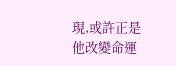現,或許正是他改變命運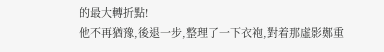的最大轉折點!
他不再猶豫,後退一步,整理了一下衣袍,對着那虛影鄭重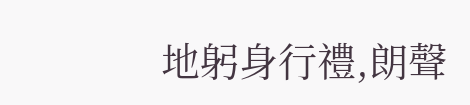地躬身行禮,朗聲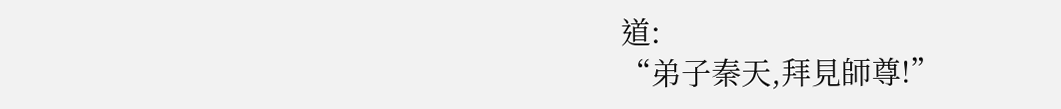道:
“弟子秦天,拜見師尊!”